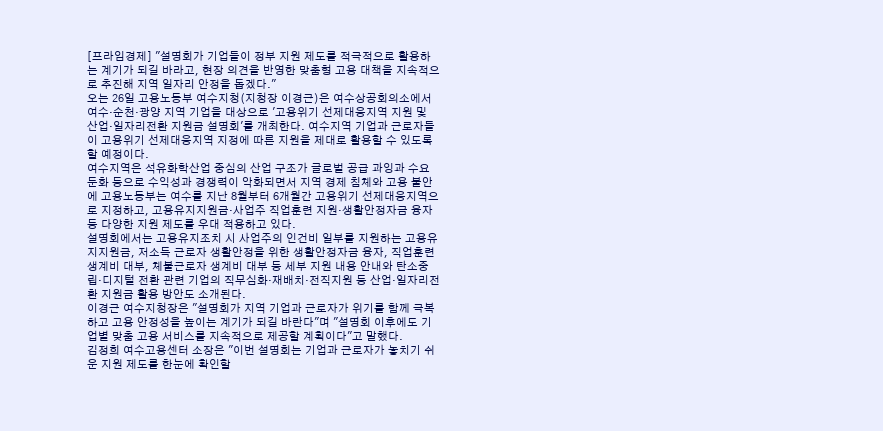[프라임경제] "설명회가 기업들이 정부 지원 제도를 적극적으로 활용하는 계기가 되길 바라고, 현장 의견을 반영한 맞춤형 고용 대책을 지속적으로 추진해 지역 일자리 안정을 돕겠다."
오는 26일 고용노동부 여수지청(지청장 이경근)은 여수상공회의소에서 여수·순천·광양 지역 기업을 대상으로 '고용위기 선제대응지역 지원 및 산업·일자리전환 지원금 설명회'를 개최한다. 여수지역 기업과 근로자들이 고용위기 선제대응지역 지정에 따른 지원을 제대로 활용할 수 있도록 할 예정이다.
여수지역은 석유화학산업 중심의 산업 구조가 글로벌 공급 과잉과 수요 둔화 등으로 수익성과 경쟁력이 악화되면서 지역 경제 침체와 고용 불안에 고용노동부는 여수를 지난 8월부터 6개월간 고용위기 선제대응지역으로 지정하고, 고용유지지원금·사업주 직업훈련 지원·생활안정자금 융자 등 다양한 지원 제도를 우대 적용하고 있다.
설명회에서는 고용유지조치 시 사업주의 인건비 일부를 지원하는 고용유지지원금, 저소득 근로자 생활안정을 위한 생활안정자금 융자, 직업훈련생계비 대부, 체불근로자 생계비 대부 등 세부 지원 내용 안내와 탄소중립·디지털 전환 관련 기업의 직무심화·재배치·전직지원 등 산업·일자리전환 지원금 활용 방안도 소개된다.
이경근 여수지청장은 "설명회가 지역 기업과 근로자가 위기를 함께 극복하고 고용 안정성을 높이는 계기가 되길 바란다"며 "설명회 이후에도 기업별 맞춤 고용 서비스를 지속적으로 제공할 계획이다"고 말했다.
김정희 여수고용센터 소장은 "이번 설명회는 기업과 근로자가 놓치기 쉬운 지원 제도를 한눈에 확인할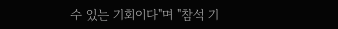수 있는 기회이다"며 "참석 기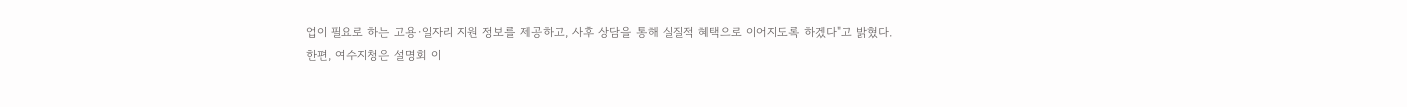업이 필요로 하는 고용·일자리 지원 정보를 제공하고, 사후 상담을 통해 실질적 혜택으로 이어지도록 하겠다"고 밝혔다.
한편, 여수지청은 설명회 이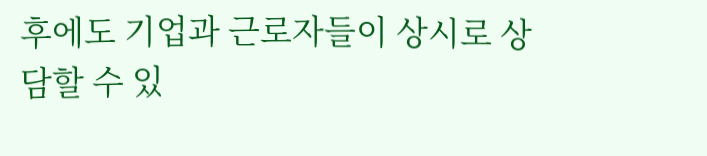후에도 기업과 근로자들이 상시로 상담할 수 있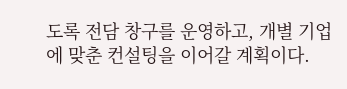도록 전담 창구를 운영하고, 개별 기업에 맞춘 컨설팅을 이어갈 계획이다.